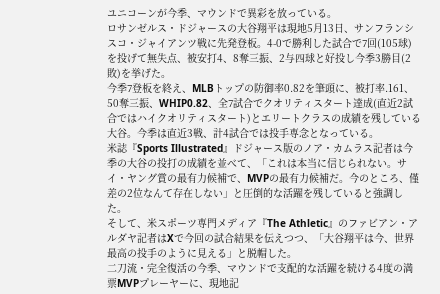ユニコーンが今季、マウンドで異彩を放っている。
ロサンゼルス・ドジャースの大谷翔平は現地5月13日、サンフランシスコ・ジャイアンツ戦に先発登板。4-0で勝利した試合で7回(105球)を投げて無失点、被安打4、8奪三振、2与四球と好投し今季3勝目(2敗)を挙げた。
今季7登板を終え、MLBトップの防御率0.82を筆頭に、被打率.161、50奪三振、WHIP0.82、全7試合でクオリティスタート達成(直近2試合ではハイクオリティスタート)とエリートクラスの成績を残している大谷。今季は直近3戦、計4試合では投手専念となっている。
米誌『Sports Illustrated』ドジャース版のノア・カムラス記者は今季の大谷の投打の成績を並べて、「これは本当に信じられない。サイ・ヤング賞の最有力候補で、MVPの最有力候補だ。今のところ、僅差の2位なんて存在しない」と圧倒的な活躍を残していると強調した。
そして、米スポーツ専門メディア『The Athletic』のファビアン・アルダヤ記者はXで今回の試合結果を伝えつつ、「大谷翔平は今、世界最高の投手のように見える」と脱帽した。
二刀流・完全復活の今季、マウンドで支配的な活躍を続ける4度の満票MVPプレーヤーに、現地記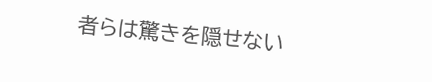者らは驚きを隠せない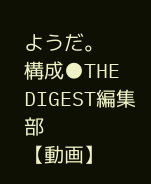ようだ。
構成●THE DIGEST編集部
【動画】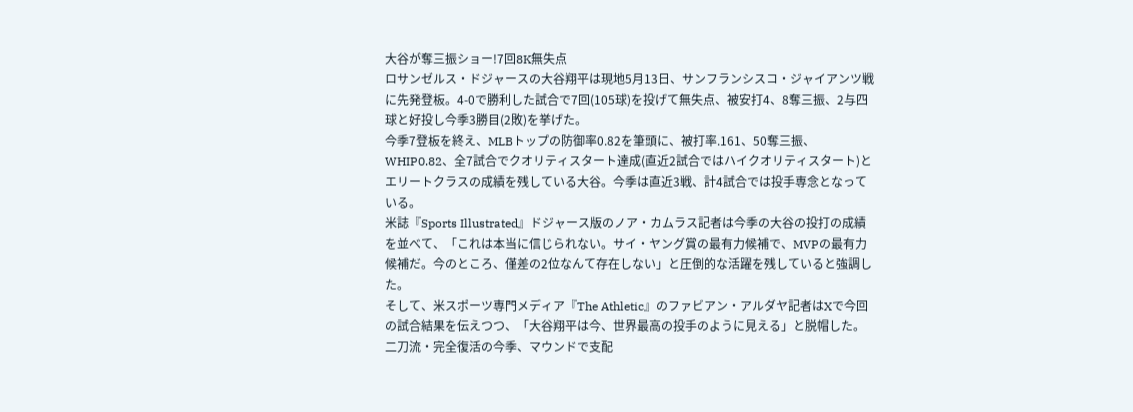大谷が奪三振ショー!7回8K無失点
ロサンゼルス・ドジャースの大谷翔平は現地5月13日、サンフランシスコ・ジャイアンツ戦に先発登板。4-0で勝利した試合で7回(105球)を投げて無失点、被安打4、8奪三振、2与四球と好投し今季3勝目(2敗)を挙げた。
今季7登板を終え、MLBトップの防御率0.82を筆頭に、被打率.161、50奪三振、WHIP0.82、全7試合でクオリティスタート達成(直近2試合ではハイクオリティスタート)とエリートクラスの成績を残している大谷。今季は直近3戦、計4試合では投手専念となっている。
米誌『Sports Illustrated』ドジャース版のノア・カムラス記者は今季の大谷の投打の成績を並べて、「これは本当に信じられない。サイ・ヤング賞の最有力候補で、MVPの最有力候補だ。今のところ、僅差の2位なんて存在しない」と圧倒的な活躍を残していると強調した。
そして、米スポーツ専門メディア『The Athletic』のファビアン・アルダヤ記者はXで今回の試合結果を伝えつつ、「大谷翔平は今、世界最高の投手のように見える」と脱帽した。
二刀流・完全復活の今季、マウンドで支配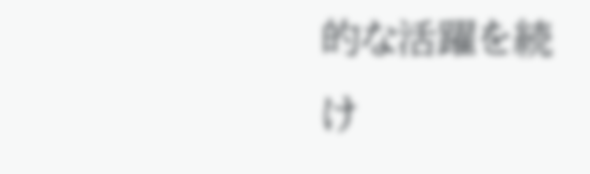的な活躍を続け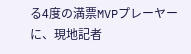る4度の満票MVPプレーヤーに、現地記者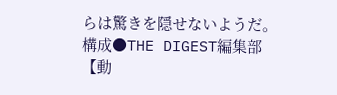らは驚きを隠せないようだ。
構成●THE DIGEST編集部
【動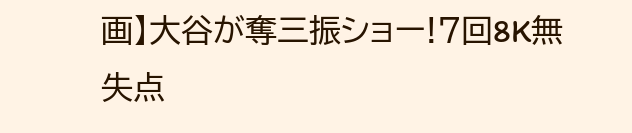画】大谷が奪三振ショー!7回8K無失点